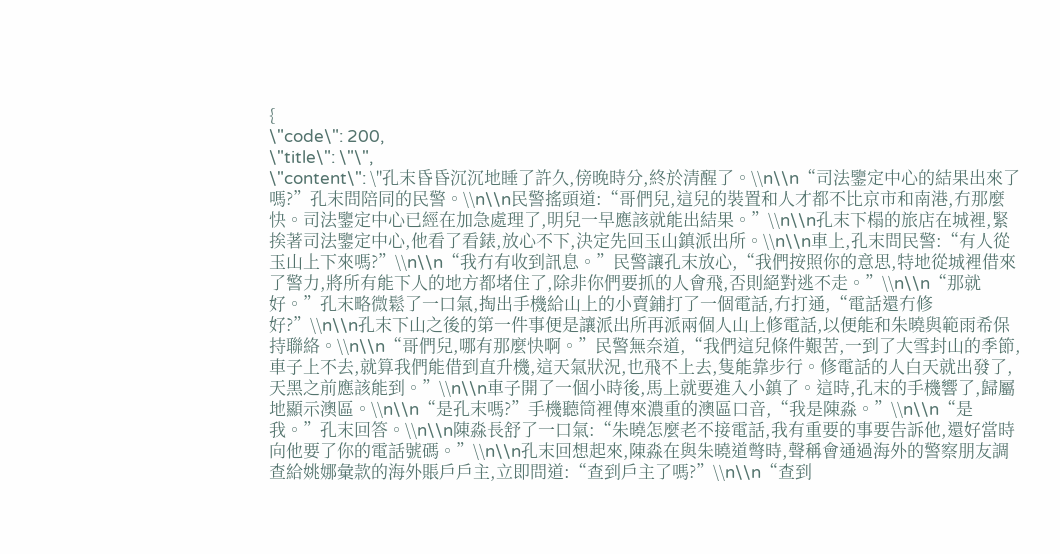{
\"code\": 200,
\"title\": \"\",
\"content\": \"孔末昏昏沉沉地睡了許久,傍晚時分,終於清醒了。\\n\\n“司法鑒定中心的結果出來了嗎?”孔末問陪同的民警。\\n\\n民警搖頭道:“哥們兒,這兒的裝置和人才都不比京市和南港,冇那麼快。司法鑒定中心已經在加急處理了,明兒一早應該就能出結果。”\\n\\n孔末下榻的旅店在城裡,緊挨著司法鑒定中心,他看了看錶,放心不下,決定先回玉山鎮派出所。\\n\\n車上,孔末問民警:“有人從玉山上下來嗎?”\\n\\n“我冇有收到訊息。”民警讓孔末放心,“我們按照你的意思,特地從城裡借來了警力,將所有能下人的地方都堵住了,除非你們要抓的人會飛,否則絕對逃不走。”\\n\\n“那就好。”孔末略微鬆了一口氣,掏出手機給山上的小賣鋪打了一個電話,冇打通,“電話還冇修好?”\\n\\n孔末下山之後的第一件事便是讓派出所再派兩個人山上修電話,以便能和朱曉與範雨希保持聯絡。\\n\\n“哥們兒,哪有那麼快啊。”民警無奈道,“我們這兒條件艱苦,一到了大雪封山的季節,車子上不去,就算我們能借到直升機,這天氣狀況,也飛不上去,隻能靠步行。修電話的人白天就出發了,天黑之前應該能到。”\\n\\n車子開了一個小時後,馬上就要進入小鎮了。這時,孔末的手機響了,歸屬地顯示澳區。\\n\\n“是孔末嗎?”手機聽筒裡傳來濃重的澳區口音,“我是陳淼。”\\n\\n“是我。”孔末回答。\\n\\n陳淼長舒了一口氣:“朱曉怎麼老不接電話,我有重要的事要告訴他,還好當時向他要了你的電話號碼。”\\n\\n孔末回想起來,陳淼在與朱曉道彆時,聲稱會通過海外的警察朋友調查給姚娜彙款的海外賬戶戶主,立即問道:“查到戶主了嗎?”\\n\\n“查到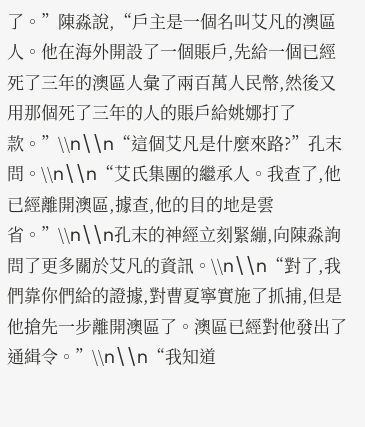了。”陳淼說,“戶主是一個名叫艾凡的澳區人。他在海外開設了一個賬戶,先給一個已經死了三年的澳區人彙了兩百萬人民幣,然後又用那個死了三年的人的賬戶給姚娜打了款。”\\n\\n“這個艾凡是什麼來路?”孔末問。\\n\\n“艾氏集團的繼承人。我查了,他已經離開澳區,據查,他的目的地是雲省。”\\n\\n孔末的神經立刻緊繃,向陳淼詢問了更多關於艾凡的資訊。\\n\\n“對了,我們靠你們給的證據,對曹夏寧實施了抓捕,但是他搶先一步離開澳區了。澳區已經對他發出了通緝令。”\\n\\n“我知道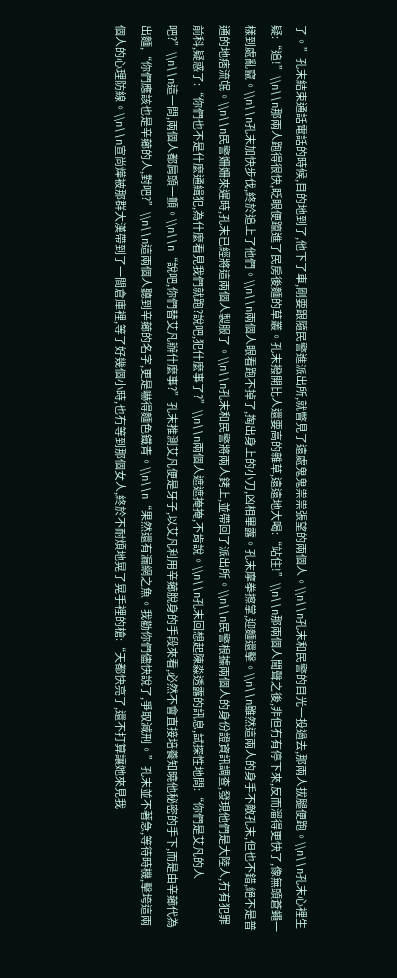了。”孔末結束通話電話的時候,目的地到了,他下了車,剛要跟隨民警進派出所,就瞥見了遠處鬼鬼祟祟張望的兩個人。\\n\\n孔末和民警的目光一投過去,那兩人拔腿便跑。\\n\\n孔末心裡生疑:“追!”\\n\\n那兩人跑得很快,眨眼便躥進了民房後麵的草叢。孔末撥開比人還要高的雜草,遠遠地大喝:“站住!”\\n\\n那兩個人聞聲之後,非但冇有停下來,反而溜得更快了,像無頭蒼蠅一樣到處亂竄。\\n\\n孔末加快步伐,終於追上了他們。\\n\\n兩個人眼看跑不掉了,掏出身上的小刀,凶相畢露。孔末摩拳擦掌,迎麵還擊。\\n\\n雖然這兩人的身手不敵孔末,但也不錯,絕不是普通的地痞流氓。\\n\\n民警姍姍來遲時,孔末已經將這兩個人製服了。\\n\\n孔末和民警將兩人銬上,並帶回了派出所。\\n\\n民警根據兩個人的身份證資訊調查,發現他們是大陸人,冇有犯罪前科,疑惑了:“你們也不是什麼通緝犯,為什麼看見我們就跑?說吧,犯什麼事了?”\\n\\n兩個人遮遮掩掩,不肯說。\\n\\n孔末回想起陳淼透露的訊息,試探性地問:“你們是艾凡的人吧?”\\n\\n這一問,兩個人都肩頭一顫。\\n\\n“說吧,你們替艾凡辦什麼事?”孔末推測艾凡便是牙子,以艾凡利用辛薌脫身的手段來看,必然不會直接培養知曉他秘密的手下,而是由辛薌代為出麵,“你們應該也是辛薌的人,對吧?”\\n\\n這兩個人聽到辛薌的名字,更是嚇得麵色鐵青。\\n\\n“果然還有漏網之魚。我勸你們儘快說了,爭取減刑。”孔末並不著急,等待時機,擊垮這兩個人的心理防線。\\n\\n宣尚燁被那群大漢帶到了一間倉庫裡,等了好幾個小時,也冇等到那個女人,終於不耐煩地晃了晃手裡的槍:“天都快亮了,還不打算讓她來見我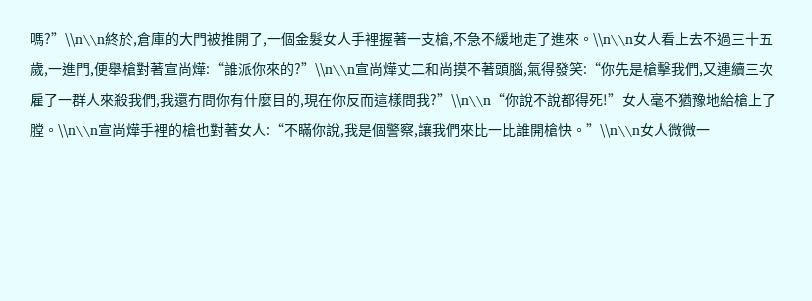嗎?”\\n\\n終於,倉庫的大門被推開了,一個金髮女人手裡握著一支槍,不急不緩地走了進來。\\n\\n女人看上去不過三十五歲,一進門,便舉槍對著宣尚燁:“誰派你來的?”\\n\\n宣尚燁丈二和尚摸不著頭腦,氣得發笑:“你先是槍擊我們,又連續三次雇了一群人來殺我們,我還冇問你有什麼目的,現在你反而這樣問我?”\\n\\n“你說不說都得死!”女人毫不猶豫地給槍上了膛。\\n\\n宣尚燁手裡的槍也對著女人:“不瞞你說,我是個警察,讓我們來比一比誰開槍快。”\\n\\n女人微微一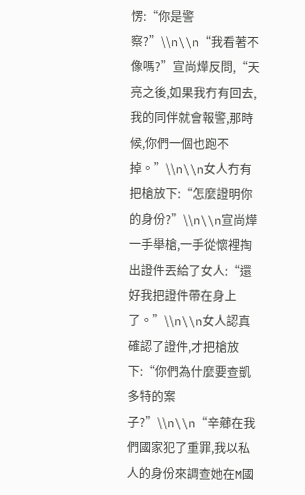愣:“你是警察?”\\n\\n“我看著不像嗎?”宣尚燁反問,“天亮之後,如果我冇有回去,我的同伴就會報警,那時候,你們一個也跑不掉。”\\n\\n女人冇有把槍放下:“怎麼證明你的身份?”\\n\\n宣尚燁一手舉槍,一手從懷裡掏出證件丟給了女人:“還好我把證件帶在身上了。”\\n\\n女人認真確認了證件,才把槍放下:“你們為什麼要查凱多特的案子?”\\n\\n“辛薌在我們國家犯了重罪,我以私人的身份來調查她在M國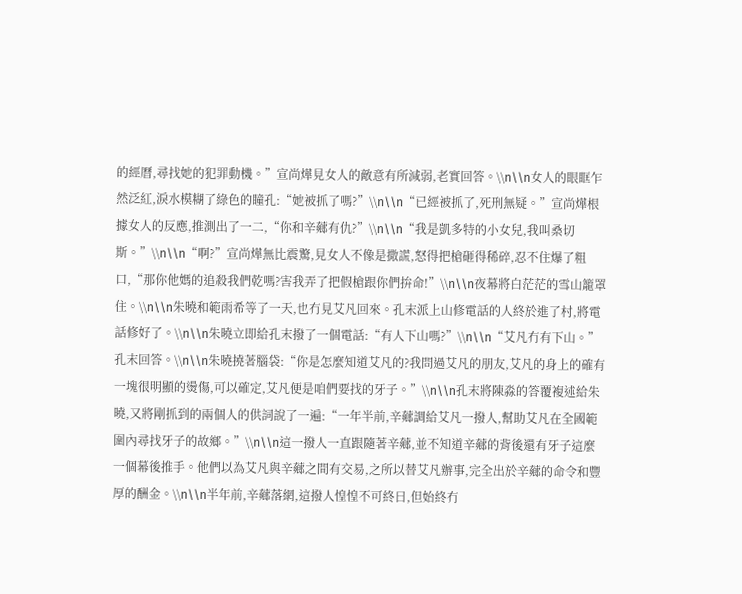的經曆,尋找她的犯罪動機。”宣尚燁見女人的敵意有所減弱,老實回答。\\n\\n女人的眼眶乍然泛紅,淚水模糊了綠色的瞳孔:“她被抓了嗎?”\\n\\n“已經被抓了,死刑無疑。”宣尚燁根據女人的反應,推測出了一二,“你和辛薌有仇?”\\n\\n“我是凱多特的小女兒,我叫桑切斯。”\\n\\n“啊?”宣尚燁無比震驚,見女人不像是撒謊,怒得把槍砸得稀碎,忍不住爆了粗口,“那你他媽的追殺我們乾嗎?害我弄了把假槍跟你們拚命!”\\n\\n夜幕將白茫茫的雪山籠罩住。\\n\\n朱曉和範雨希等了一天,也冇見艾凡回來。孔末派上山修電話的人終於進了村,將電話修好了。\\n\\n朱曉立即給孔末撥了一個電話:“有人下山嗎?”\\n\\n“艾凡冇有下山。”孔末回答。\\n\\n朱曉撓著腦袋:“你是怎麼知道艾凡的?我問過艾凡的朋友,艾凡的身上的確有一塊很明顯的燙傷,可以確定,艾凡便是咱們要找的牙子。”\\n\\n孔末將陳淼的答覆複述給朱曉,又將剛抓到的兩個人的供詞說了一遍:“一年半前,辛薌調給艾凡一撥人,幫助艾凡在全國範圍內尋找牙子的故鄉。”\\n\\n這一撥人一直跟隨著辛薌,並不知道辛薌的背後還有牙子這麼一個幕後推手。他們以為艾凡與辛薌之間有交易,之所以替艾凡辦事,完全出於辛薌的命令和豐厚的酬金。\\n\\n半年前,辛薌落網,這撥人惶惶不可終日,但始終冇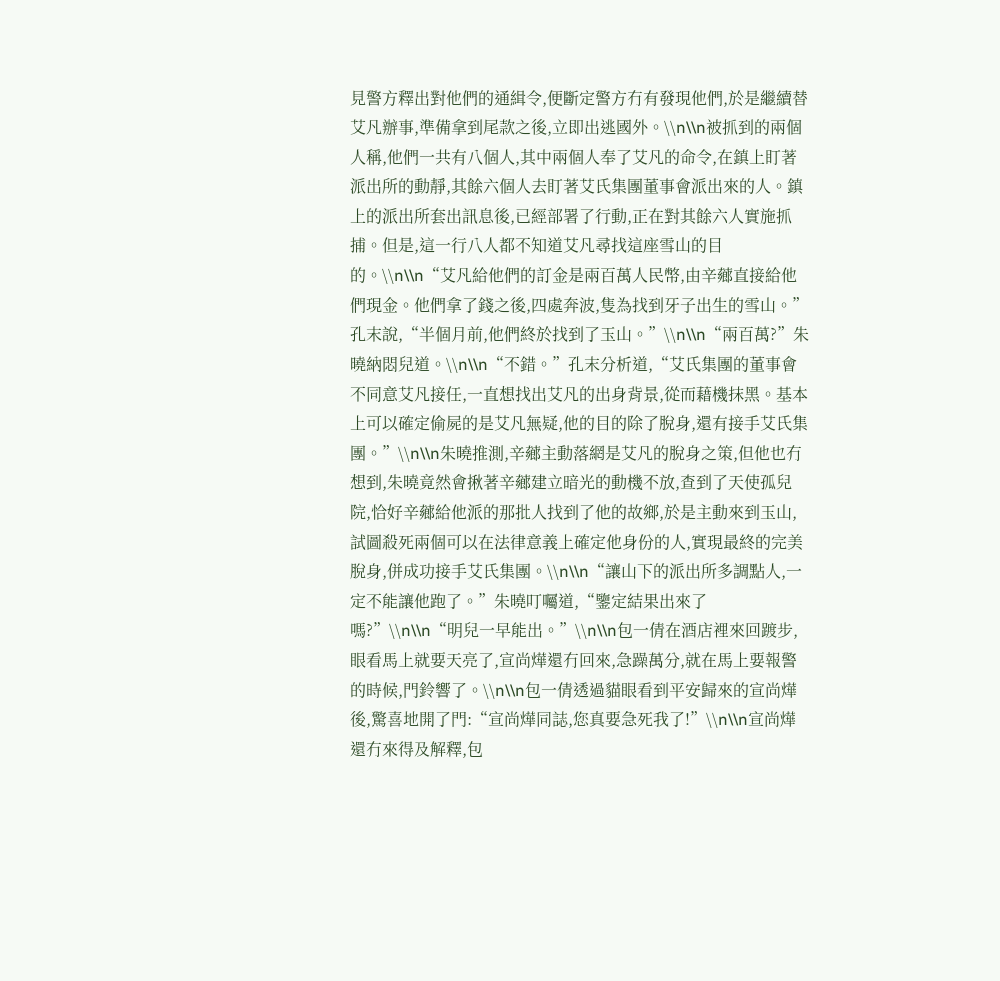見警方釋出對他們的通緝令,便斷定警方冇有發現他們,於是繼續替艾凡辦事,準備拿到尾款之後,立即出逃國外。\\n\\n被抓到的兩個人稱,他們一共有八個人,其中兩個人奉了艾凡的命令,在鎮上盯著派出所的動靜,其餘六個人去盯著艾氏集團董事會派出來的人。鎮上的派出所套出訊息後,已經部署了行動,正在對其餘六人實施抓捕。但是,這一行八人都不知道艾凡尋找這座雪山的目的。\\n\\n“艾凡給他們的訂金是兩百萬人民幣,由辛薌直接給他們現金。他們拿了錢之後,四處奔波,隻為找到牙子出生的雪山。”孔末說,“半個月前,他們終於找到了玉山。”\\n\\n“兩百萬?”朱曉納悶兒道。\\n\\n“不錯。”孔末分析道,“艾氏集團的董事會不同意艾凡接任,一直想找出艾凡的出身背景,從而藉機抹黑。基本上可以確定偷屍的是艾凡無疑,他的目的除了脫身,還有接手艾氏集團。”\\n\\n朱曉推測,辛薌主動落網是艾凡的脫身之策,但他也冇想到,朱曉竟然會揪著辛薌建立暗光的動機不放,查到了天使孤兒院,恰好辛薌給他派的那批人找到了他的故鄉,於是主動來到玉山,試圖殺死兩個可以在法律意義上確定他身份的人,實現最終的完美脫身,併成功接手艾氏集團。\\n\\n“讓山下的派出所多調點人,一定不能讓他跑了。”朱曉叮囑道,“鑒定結果出來了嗎?”\\n\\n“明兒一早能出。”\\n\\n包一倩在酒店裡來回踱步,眼看馬上就要天亮了,宣尚燁還冇回來,急躁萬分,就在馬上要報警的時候,門鈴響了。\\n\\n包一倩透過貓眼看到平安歸來的宣尚燁後,驚喜地開了門:“宣尚燁同誌,您真要急死我了!”\\n\\n宣尚燁還冇來得及解釋,包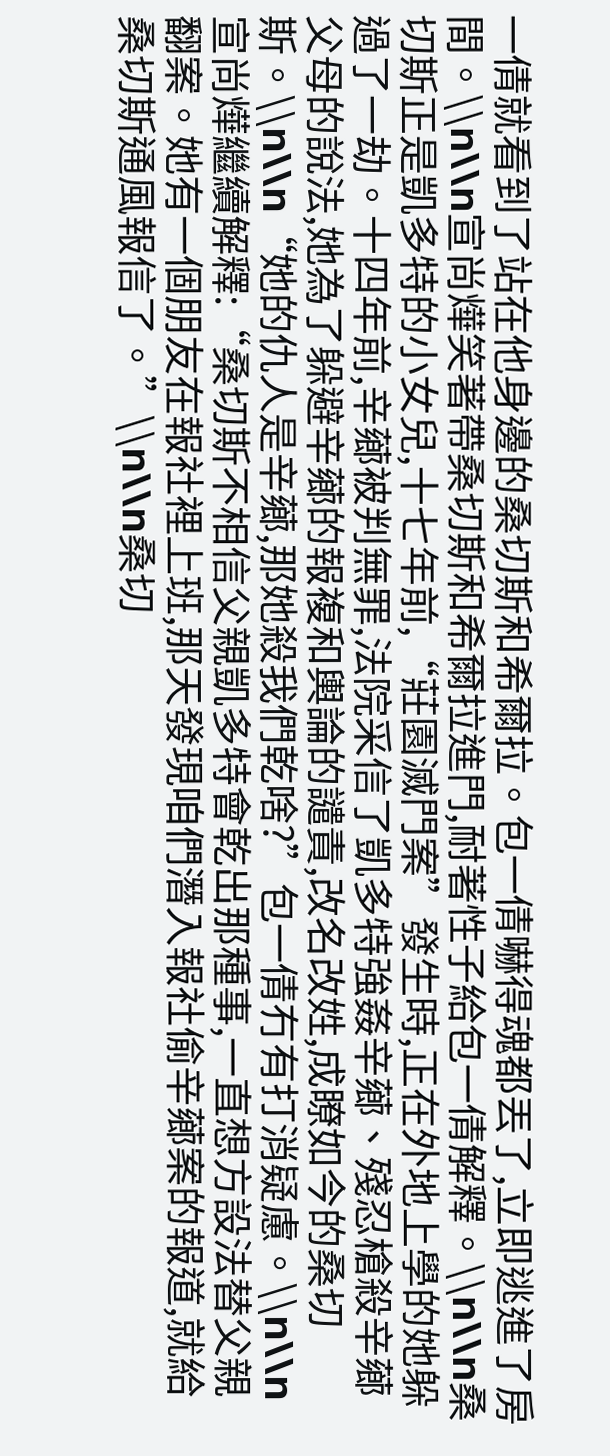一倩就看到了站在他身邊的桑切斯和希爾拉。包一倩嚇得魂都丟了,立即逃進了房間。\\n\\n宣尚燁笑著帶桑切斯和希爾拉進門,耐著性子給包一倩解釋。\\n\\n桑切斯正是凱多特的小女兒,十七年前,“莊園滅門案”發生時,正在外地上學的她躲過了一劫。十四年前,辛薌被判無罪,法院采信了凱多特強姦辛薌、殘忍槍殺辛薌父母的說法,她為了躲避辛薌的報複和輿論的譴責,改名改姓,成瞭如今的桑切斯。\\n\\n“她的仇人是辛薌,那她殺我們乾啥?”包一倩冇有打消疑慮。\\n\\n宣尚燁繼續解釋:“桑切斯不相信父親凱多特會乾出那種事,一直想方設法替父親翻案。她有一個朋友在報社裡上班,那天發現咱們潛入報社偷辛薌案的報道,就給桑切斯通風報信了。”\\n\\n桑切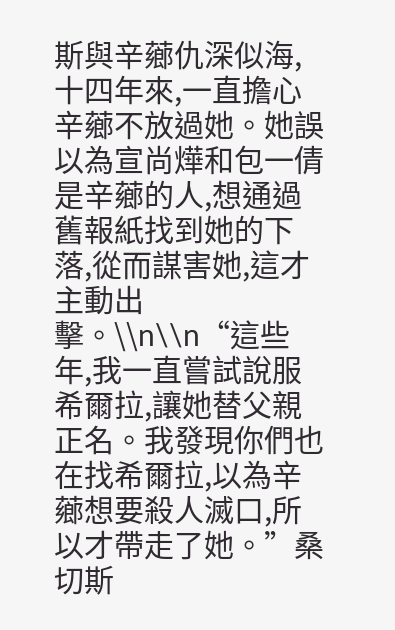斯與辛薌仇深似海,十四年來,一直擔心辛薌不放過她。她誤以為宣尚燁和包一倩是辛薌的人,想通過舊報紙找到她的下落,從而謀害她,這才主動出擊。\\n\\n“這些年,我一直嘗試說服希爾拉,讓她替父親正名。我發現你們也在找希爾拉,以為辛薌想要殺人滅口,所以才帶走了她。”桑切斯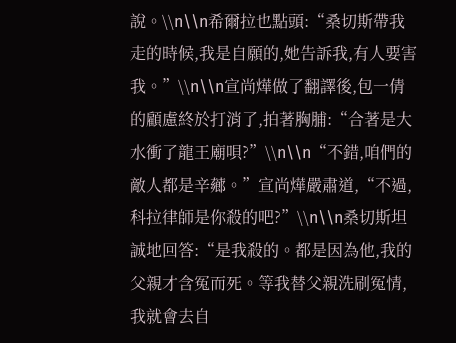說。\\n\\n希爾拉也點頭:“桑切斯帶我走的時候,我是自願的,她告訴我,有人要害我。”\\n\\n宣尚燁做了翻譯後,包一倩的顧慮終於打消了,拍著胸脯:“合著是大水衝了龍王廟唄?”\\n\\n“不錯,咱們的敵人都是辛薌。”宣尚燁嚴肅道,“不過,科拉律師是你殺的吧?”\\n\\n桑切斯坦誠地回答:“是我殺的。都是因為他,我的父親才含冤而死。等我替父親洗刷冤情,我就會去自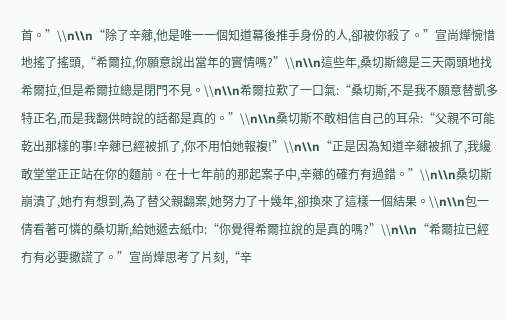首。”\\n\\n“除了辛薌,他是唯一一個知道幕後推手身份的人,卻被你殺了。”宣尚燁惋惜地搖了搖頭,“希爾拉,你願意說出當年的實情嗎?”\\n\\n這些年,桑切斯總是三天兩頭地找希爾拉,但是希爾拉總是閉門不見。\\n\\n希爾拉歎了一口氣:“桑切斯,不是我不願意替凱多特正名,而是我翻供時說的話都是真的。”\\n\\n桑切斯不敢相信自己的耳朵:“父親不可能乾出那樣的事!辛薌已經被抓了,你不用怕她報複!”\\n\\n“正是因為知道辛薌被抓了,我纔敢堂堂正正站在你的麵前。在十七年前的那起案子中,辛薌的確冇有過錯。”\\n\\n桑切斯崩潰了,她冇有想到,為了替父親翻案,她努力了十幾年,卻換來了這樣一個結果。\\n\\n包一倩看著可憐的桑切斯,給她遞去紙巾:“你覺得希爾拉說的是真的嗎?”\\n\\n“希爾拉已經冇有必要撒謊了。”宣尚燁思考了片刻,“辛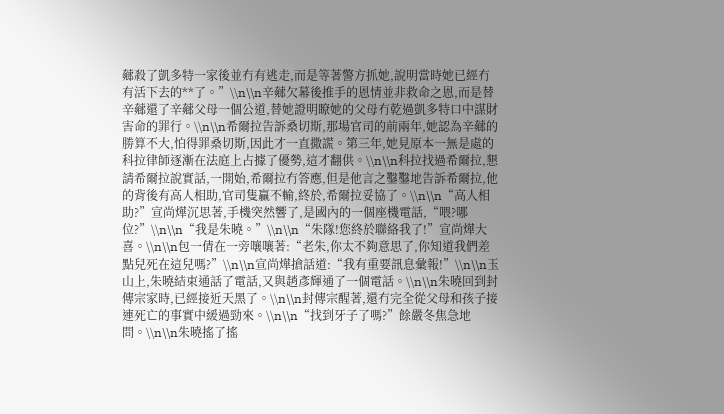薌殺了凱多特一家後並冇有逃走,而是等著警方抓她,說明當時她已經冇有活下去的**了。”\\n\\n辛薌欠幕後推手的恩情並非救命之恩,而是替辛薌還了辛薌父母一個公道,替她證明瞭她的父母冇乾過凱多特口中謀財害命的罪行。\\n\\n希爾拉告訴桑切斯,那場官司的前兩年,她認為辛薌的勝算不大,怕得罪桑切斯,因此才一直撒謊。第三年,她見原本一無是處的科拉律師逐漸在法庭上占據了優勢,這才翻供。\\n\\n科拉找過希爾拉,懇請希爾拉說實話,一開始,希爾拉冇答應,但是他言之鑿鑿地告訴希爾拉,他的背後有高人相助,官司隻贏不輸,終於,希爾拉妥協了。\\n\\n“高人相助?”宣尚燁沉思著,手機突然響了,是國內的一個座機電話,“喂?哪位?”\\n\\n“我是朱曉。”\\n\\n“朱隊!您終於聯絡我了!”宣尚燁大喜。\\n\\n包一倩在一旁嚷嚷著:“老朱,你太不夠意思了,你知道我們差點兒死在這兒嗎?”\\n\\n宣尚燁搶話道:“我有重要訊息彙報!”\\n\\n玉山上,朱曉結束通話了電話,又與趙彥輝通了一個電話。\\n\\n朱曉回到封傳宗家時,已經接近天黑了。\\n\\n封傳宗醒著,還冇完全從父母和孩子接連死亡的事實中緩過勁來。\\n\\n“找到牙子了嗎?”餘嚴冬焦急地問。\\n\\n朱曉搖了搖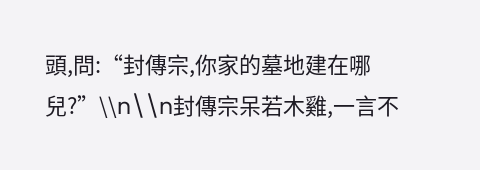頭,問:“封傳宗,你家的墓地建在哪兒?”\\n\\n封傳宗呆若木雞,一言不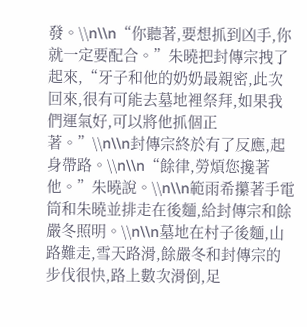發。\\n\\n“你聽著,要想抓到凶手,你就一定要配合。”朱曉把封傳宗拽了起來,“牙子和他的奶奶最親密,此次回來,很有可能去墓地裡祭拜,如果我們運氣好,可以將他抓個正著。”\\n\\n封傳宗終於有了反應,起身帶路。\\n\\n“餘律,勞煩您攙著他。”朱曉說。\\n\\n範雨希攥著手電筒和朱曉並排走在後麵,給封傳宗和餘嚴冬照明。\\n\\n墓地在村子後麵,山路難走,雪天路滑,餘嚴冬和封傳宗的步伐很快,路上數次滑倒,足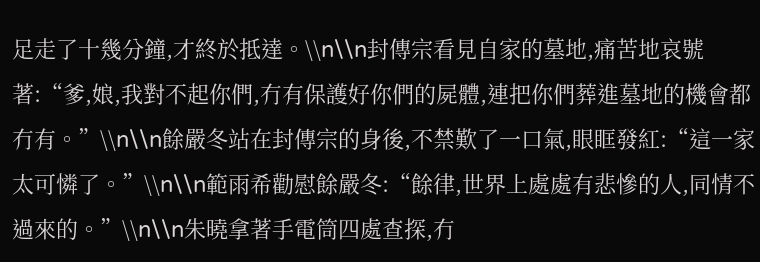足走了十幾分鐘,才終於抵達。\\n\\n封傳宗看見自家的墓地,痛苦地哀號著:“爹,娘,我對不起你們,冇有保護好你們的屍體,連把你們葬進墓地的機會都冇有。”\\n\\n餘嚴冬站在封傳宗的身後,不禁歎了一口氣,眼眶發紅:“這一家太可憐了。”\\n\\n範雨希勸慰餘嚴冬:“餘律,世界上處處有悲慘的人,同情不過來的。”\\n\\n朱曉拿著手電筒四處查探,冇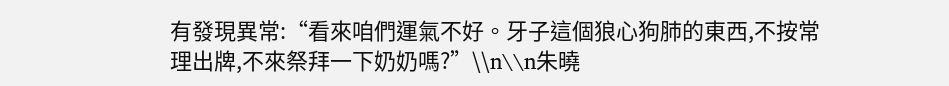有發現異常:“看來咱們運氣不好。牙子這個狼心狗肺的東西,不按常理出牌,不來祭拜一下奶奶嗎?”\\n\\n朱曉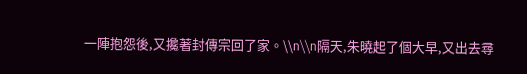一陣抱怨後,又攙著封傳宗回了家。\\n\\n隔天,朱曉起了個大早,又出去尋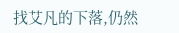找艾凡的下落,仍然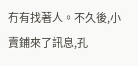冇有找著人。不久後,小賣鋪來了訊息,孔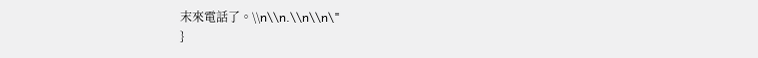末來電話了。\\n\\n.\\n\\n\"
}